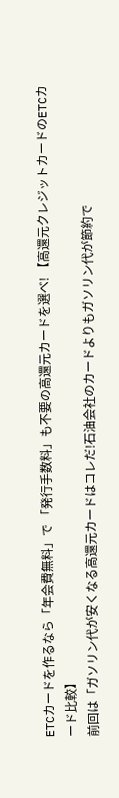ETCカードを作るなら「年会費無料」で 「発行手数料」も不要の高還元カードを選べ! 【高還元クレジットカードのETCカード比較】
前回は「ガソリン代が安くなる高還元カードはコレだ!石油会社のカードよりもガソリン代が節約で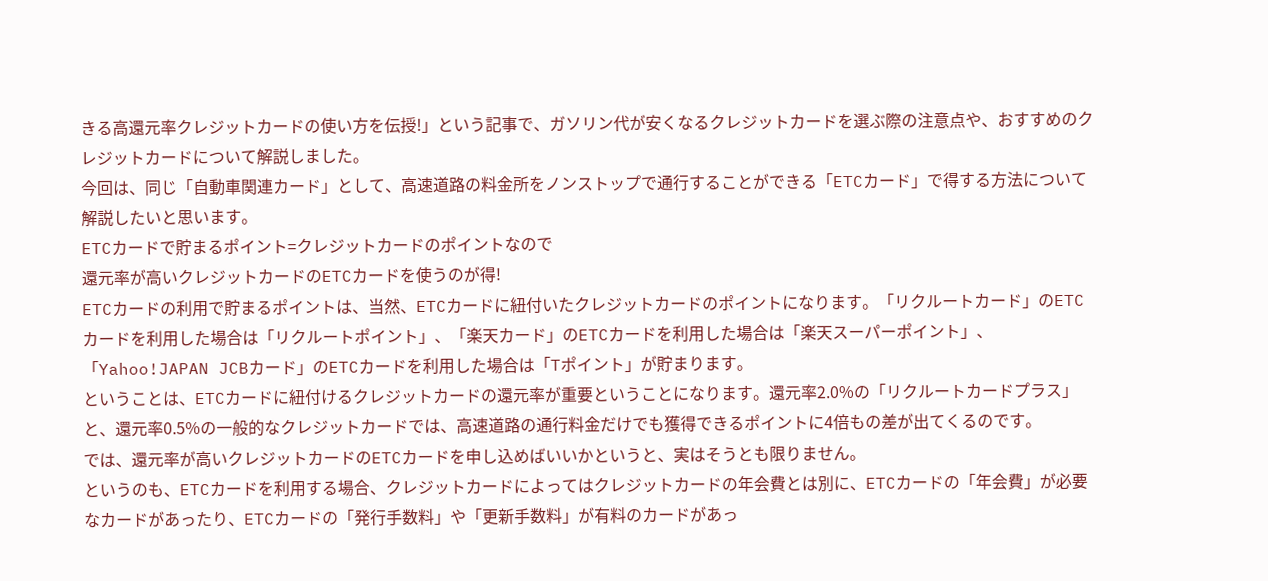きる高還元率クレジットカードの使い方を伝授!」という記事で、ガソリン代が安くなるクレジットカードを選ぶ際の注意点や、おすすめのクレジットカードについて解説しました。
今回は、同じ「自動車関連カード」として、高速道路の料金所をノンストップで通行することができる「ETCカード」で得する方法について解説したいと思います。
ETCカードで貯まるポイント=クレジットカードのポイントなので
還元率が高いクレジットカードのETCカードを使うのが得!
ETCカードの利用で貯まるポイントは、当然、ETCカードに紐付いたクレジットカードのポイントになります。「リクルートカード」のETCカードを利用した場合は「リクルートポイント」、「楽天カード」のETCカードを利用した場合は「楽天スーパーポイント」、「Yahoo!JAPAN JCBカード」のETCカードを利用した場合は「Tポイント」が貯まります。
ということは、ETCカードに紐付けるクレジットカードの還元率が重要ということになります。還元率2.0%の「リクルートカードプラス」と、還元率0.5%の一般的なクレジットカードでは、高速道路の通行料金だけでも獲得できるポイントに4倍もの差が出てくるのです。
では、還元率が高いクレジットカードのETCカードを申し込めばいいかというと、実はそうとも限りません。
というのも、ETCカードを利用する場合、クレジットカードによってはクレジットカードの年会費とは別に、ETCカードの「年会費」が必要なカードがあったり、ETCカードの「発行手数料」や「更新手数料」が有料のカードがあっ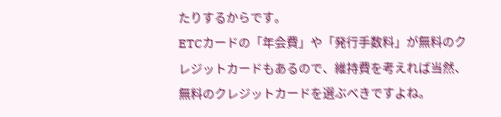たりするからです。
ETCカードの「年会費」や「発行手数料」が無料のクレジットカードもあるので、維持費を考えれば当然、無料のクレジットカードを選ぶべきですよね。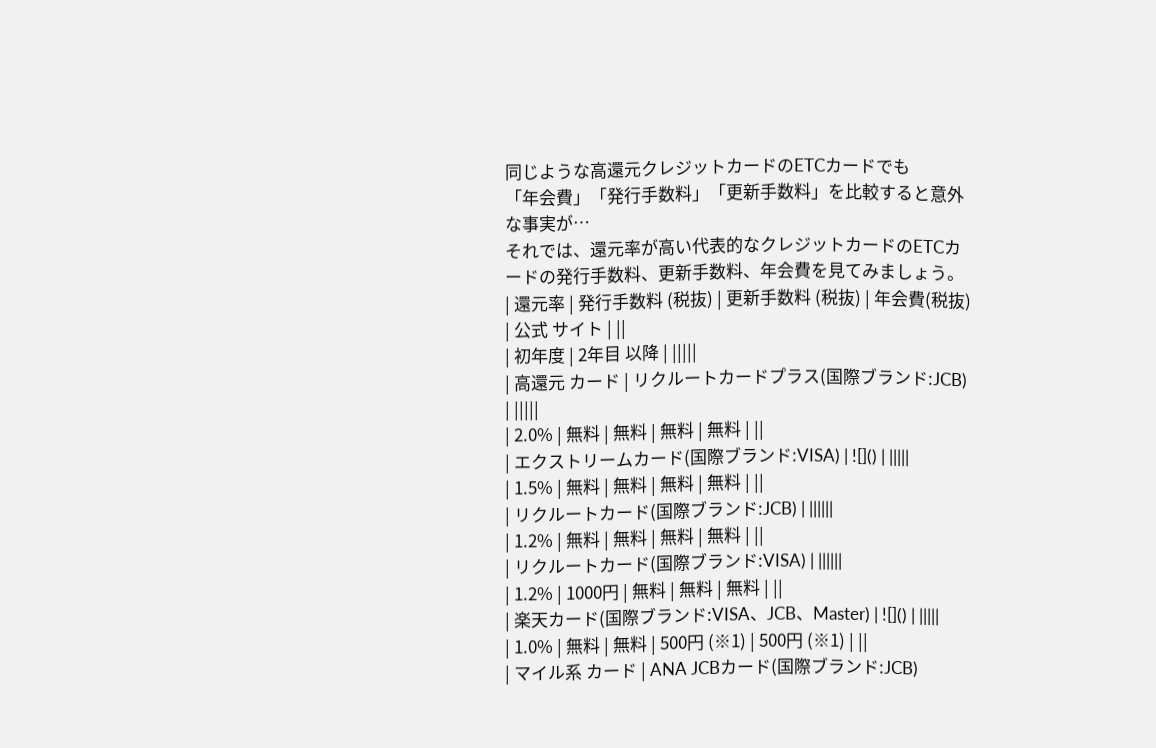同じような高還元クレジットカードのETCカードでも
「年会費」「発行手数料」「更新手数料」を比較すると意外な事実が…
それでは、還元率が高い代表的なクレジットカードのETCカードの発行手数料、更新手数料、年会費を見てみましょう。
| 還元率 | 発行手数料 (税抜) | 更新手数料 (税抜) | 年会費(税抜) | 公式 サイト | ||
| 初年度 | 2年目 以降 | |||||
| 高還元 カード | リクルートカードプラス(国際ブランド:JCB) | |||||
| 2.0% | 無料 | 無料 | 無料 | 無料 | ||
| エクストリームカード(国際ブランド:VISA) | ![]() | |||||
| 1.5% | 無料 | 無料 | 無料 | 無料 | ||
| リクルートカード(国際ブランド:JCB) | ||||||
| 1.2% | 無料 | 無料 | 無料 | 無料 | ||
| リクルートカード(国際ブランド:VISA) | ||||||
| 1.2% | 1000円 | 無料 | 無料 | 無料 | ||
| 楽天カード(国際ブランド:VISA、JCB、Master) | ![]() | |||||
| 1.0% | 無料 | 無料 | 500円 (※1) | 500円 (※1) | ||
| マイル系 カード | ANA JCBカード(国際ブランド:JCB)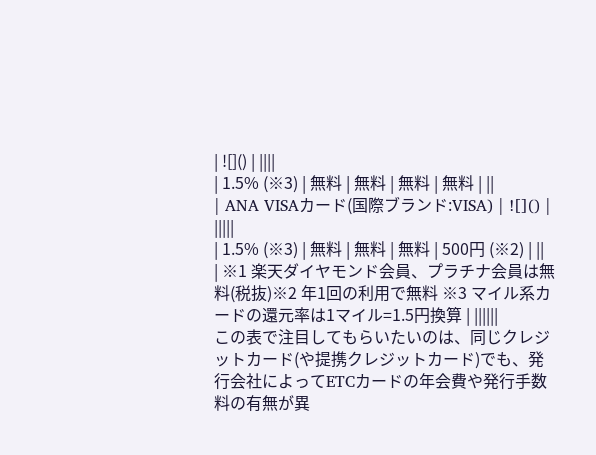| ![]() | ||||
| 1.5% (※3) | 無料 | 無料 | 無料 | 無料 | ||
| ANA VISAカード(国際ブランド:VISA) | ![]() | |||||
| 1.5% (※3) | 無料 | 無料 | 無料 | 500円 (※2) | ||
| ※1 楽天ダイヤモンド会員、プラチナ会員は無料(税抜)※2 年1回の利用で無料 ※3 マイル系カードの還元率は1マイル=1.5円換算 | ||||||
この表で注目してもらいたいのは、同じクレジットカード(や提携クレジットカード)でも、発行会社によってETCカードの年会費や発行手数料の有無が異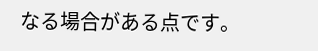なる場合がある点です。